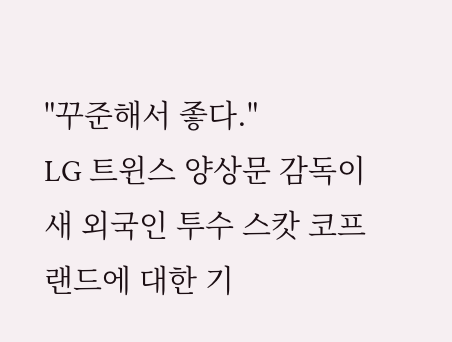"꾸준해서 좋다."
LG 트윈스 양상문 감독이 새 외국인 투수 스캇 코프랜드에 대한 기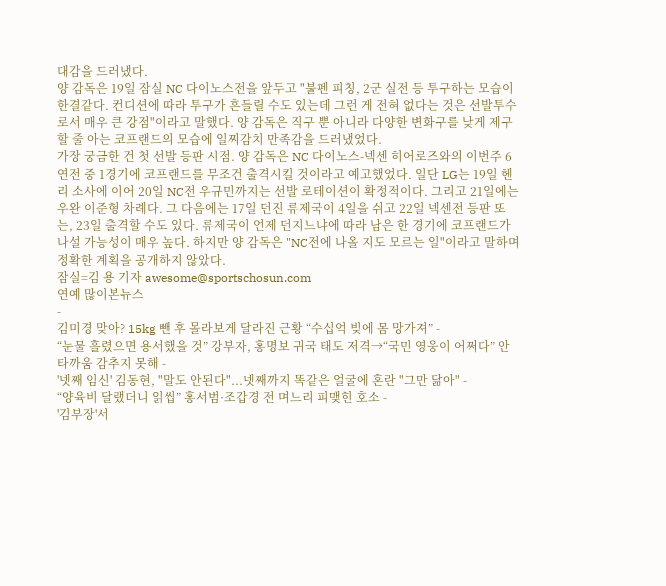대감을 드러냈다.
양 감독은 19일 잠실 NC 다이노스전을 앞두고 "불펜 피칭, 2군 실전 등 투구하는 모습이 한결같다. 컨디션에 따라 투구가 흔들릴 수도 있는데 그런 게 전혀 없다는 것은 선발투수로서 매우 큰 강점"이라고 말했다. 양 감독은 직구 뿐 아니라 다양한 변화구를 낮게 제구할 줄 아는 코프랜드의 모습에 일찌감치 만족감을 드러냈었다.
가장 궁금한 건 첫 선발 등판 시점. 양 감독은 NC 다이노스-넥센 히어로즈와의 이번주 6연전 중 1경기에 코프랜드를 무조건 출격시킬 것이라고 예고했었다. 일단 LG는 19일 헨리 소사에 이어 20일 NC전 우규민까지는 선발 로테이션이 확정적이다. 그리고 21일에는 우완 이준형 차례다. 그 다음에는 17일 던진 류제국이 4일을 쉬고 22일 넥센전 등판 또는, 23일 출격할 수도 있다. 류제국이 언제 던지느냐에 따라 남은 한 경기에 코프랜드가 나설 가능성이 매우 높다. 하지만 양 감독은 "NC전에 나올 지도 모르는 일"이라고 말하며 정확한 계획을 공개하지 않았다.
잠실=김 용 기자 awesome@sportschosun.com
연예 많이본뉴스
-
김미경 맞아? 15kg 뺀 후 몰라보게 달라진 근황 “수십억 빚에 몸 망가져” -
“눈물 흘렸으면 용서했을 것” 강부자, 홍명보 귀국 태도 저격→“국민 영웅이 어쩌다” 안타까움 감추지 못해 -
'넷째 임신' 김동현, "말도 안된다"...넷째까지 똑같은 얼굴에 혼란 "그만 닮아" -
“양육비 달랬더니 읽씹” 홍서범·조갑경 전 며느리 피맺힌 호소 -
'김부장'서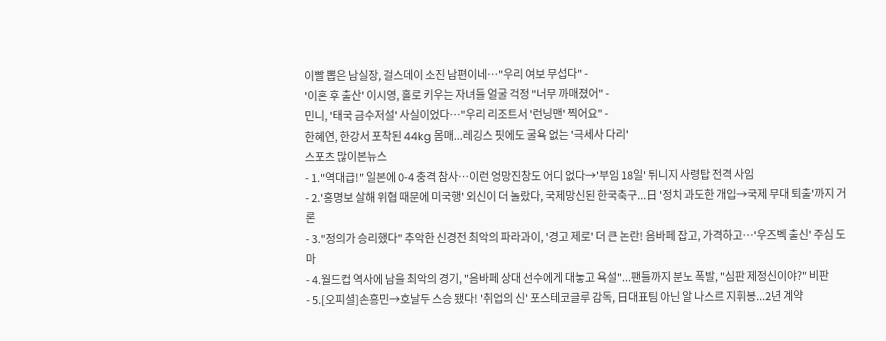이빨 뽑은 남실장, 걸스데이 소진 남편이네…"우리 여보 무섭다" -
'이혼 후 출산' 이시영, 홀로 키우는 자녀들 얼굴 걱정 "너무 까매졌어" -
민니, '태국 금수저설' 사실이었다…"우리 리조트서 '런닝맨' 찍어요" -
한혜연, 한강서 포착된 44kg 몸매...레깅스 핏에도 굴욕 없는 '극세사 다리'
스포츠 많이본뉴스
- 1."역대급!" 일본에 0-4 충격 참사…이런 엉망진창도 어디 없다→'부임 18일' 튀니지 사령탑 전격 사임
- 2.'홍명보 살해 위협 때문에 미국행' 외신이 더 놀랐다, 국제망신된 한국축구...日 '정치 과도한 개입→국제 무대 퇴출'까지 거론
- 3."정의가 승리했다" 추악한 신경전 최악의 파라과이, '경고 제로' 더 큰 논란! 음바페 잡고, 가격하고…'우즈벡 출신' 주심 도마
- 4.월드컵 역사에 남을 최악의 경기, "음바페 상대 선수에게 대놓고 욕설"...팬들까지 분노 폭발, "심판 제정신이야?" 비판
- 5.[오피셜]손흥민→호날두 스승 됐다! '취업의 신' 포스테코글루 감독, 日대표팀 아닌 알 나스르 지휘봉...2년 계약